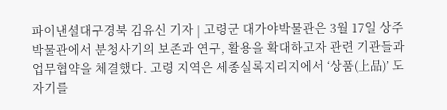파이낸셜대구경북 김유신 기자 | 고령군 대가야박물관은 3월 17일 상주박물관에서 분청사기의 보존과 연구, 활용을 확대하고자 관련 기관들과 업무협약을 체결했다. 고령 지역은 세종실록지리지에서 ‘상품(上品)’ 도자기를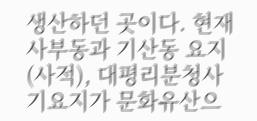생산하던 곳이다. 현재 사부동과 기산동 요지(사적), 대평리분청사기요지가 문화유산으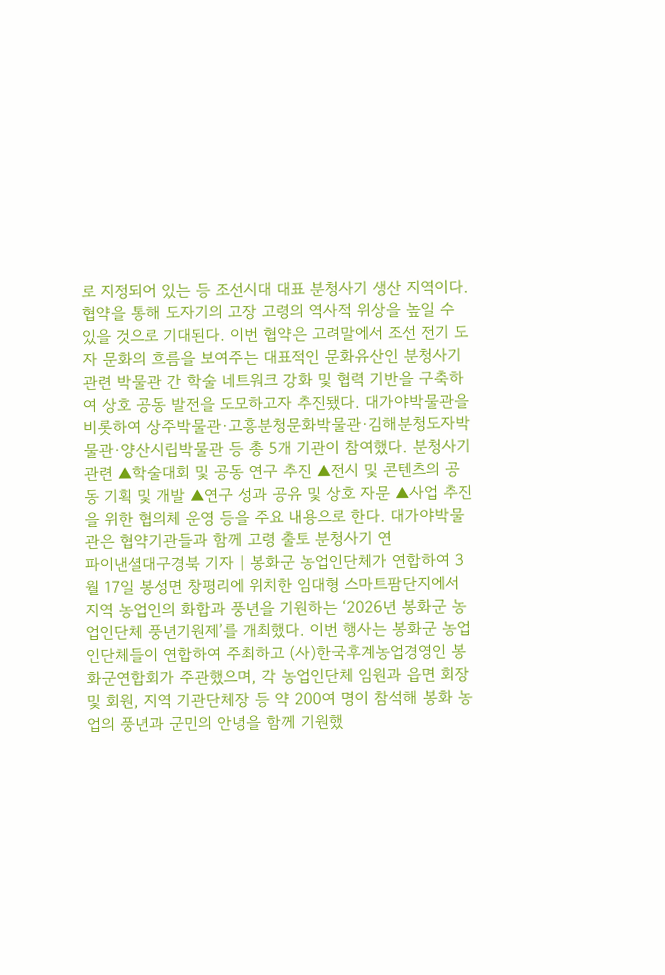로 지정되어 있는 등 조선시대 대표 분청사기 생산 지역이다. 협약을 통해 도자기의 고장 고령의 역사적 위상을 높일 수 있을 것으로 기대된다. 이번 협약은 고려말에서 조선 전기 도자 문화의 흐름을 보여주는 대표적인 문화유산인 분청사기 관련 박물관 간 학술 네트워크 강화 및 협력 기반을 구축하여 상호 공동 발전을 도모하고자 추진됐다. 대가야박물관을 비롯하여 상주박물관·고흥분청문화박물관·김해분청도자박물관·양산시립박물관 등 총 5개 기관이 참여했다. 분청사기 관련 ▲학술대회 및 공동 연구 추진 ▲전시 및 콘텐츠의 공동 기획 및 개발 ▲연구 성과 공유 및 상호 자문 ▲사업 추진을 위한 협의체 운영 등을 주요 내용으로 한다. 대가야박물관은 협약기관들과 함께 고령 출토 분청사기 연
파이낸셜대구경북 기자 | 봉화군 농업인단체가 연합하여 3월 17일 봉성면 창평리에 위치한 임대형 스마트팜단지에서 지역 농업인의 화합과 풍년을 기원하는 ‘2026년 봉화군 농업인단체 풍년기원제’를 개최했다. 이번 행사는 봉화군 농업인단체들이 연합하여 주최하고 (사)한국후계농업경영인 봉화군연합회가 주관했으며, 각 농업인단체 임원과 읍면 회장 및 회원, 지역 기관단체장 등 약 200여 명이 참석해 봉화 농업의 풍년과 군민의 안녕을 함께 기원했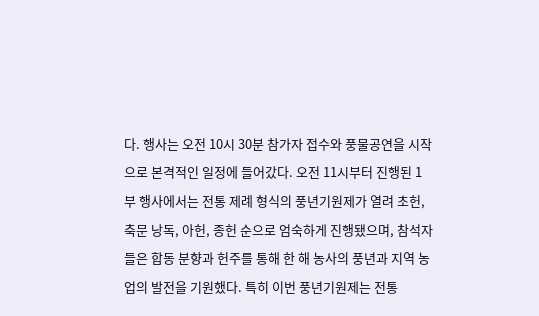다. 행사는 오전 10시 30분 참가자 접수와 풍물공연을 시작으로 본격적인 일정에 들어갔다. 오전 11시부터 진행된 1부 행사에서는 전통 제례 형식의 풍년기원제가 열려 초헌, 축문 낭독, 아헌, 종헌 순으로 엄숙하게 진행됐으며, 참석자들은 합동 분향과 헌주를 통해 한 해 농사의 풍년과 지역 농업의 발전을 기원했다. 특히 이번 풍년기원제는 전통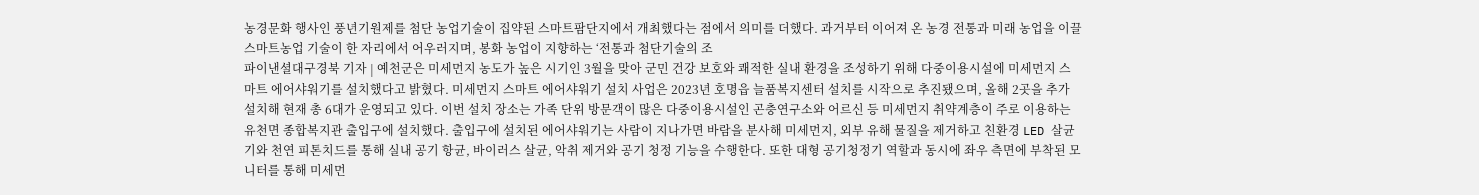농경문화 행사인 풍년기원제를 첨단 농업기술이 집약된 스마트팜단지에서 개최했다는 점에서 의미를 더했다. 과거부터 이어져 온 농경 전통과 미래 농업을 이끌 스마트농업 기술이 한 자리에서 어우러지며, 봉화 농업이 지향하는 ‘전통과 첨단기술의 조
파이낸셜대구경북 기자 | 예천군은 미세먼지 농도가 높은 시기인 3월을 맞아 군민 건강 보호와 쾌적한 실내 환경을 조성하기 위해 다중이용시설에 미세먼지 스마트 에어샤워기를 설치했다고 밝혔다. 미세먼지 스마트 에어샤워기 설치 사업은 2023년 호명읍 늘품복지센터 설치를 시작으로 추진됐으며, 올해 2곳을 추가 설치해 현재 총 6대가 운영되고 있다. 이번 설치 장소는 가족 단위 방문객이 많은 다중이용시설인 곤충연구소와 어르신 등 미세먼지 취약계층이 주로 이용하는 유천면 종합복지관 출입구에 설치했다. 출입구에 설치된 에어샤워기는 사람이 지나가면 바람을 분사해 미세먼지, 외부 유해 물질을 제거하고 친환경 LED 살균기와 천연 피톤치드를 통해 실내 공기 항균, 바이러스 살균, 악취 제거와 공기 청정 기능을 수행한다. 또한 대형 공기청정기 역할과 동시에 좌우 측면에 부착된 모니터를 통해 미세먼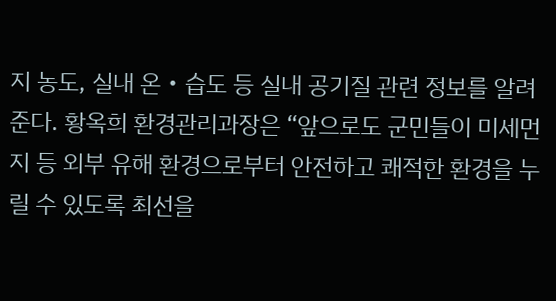지 농도, 실내 온‧습도 등 실내 공기질 관련 정보를 알려준다. 황옥희 환경관리과장은 “앞으로도 군민들이 미세먼지 등 외부 유해 환경으로부터 안전하고 쾌적한 환경을 누릴 수 있도록 최선을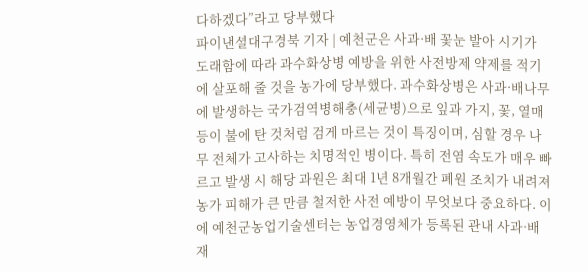다하겠다”라고 당부했다
파이낸셜대구경북 기자 | 예천군은 사과·배 꽃눈 발아 시기가 도래함에 따라 과수화상병 예방을 위한 사전방제 약제를 적기에 살포해 줄 것을 농가에 당부했다. 과수화상병은 사과·배나무에 발생하는 국가검역병해충(세균병)으로 잎과 가지, 꽃, 열매 등이 불에 탄 것처럼 검게 마르는 것이 특징이며, 심할 경우 나무 전체가 고사하는 치명적인 병이다. 특히 전염 속도가 매우 빠르고 발생 시 해당 과원은 최대 1년 8개월간 폐원 조치가 내려져 농가 피해가 큰 만큼 철저한 사전 예방이 무엇보다 중요하다. 이에 예천군농업기술센터는 농업경영체가 등록된 관내 사과·배 재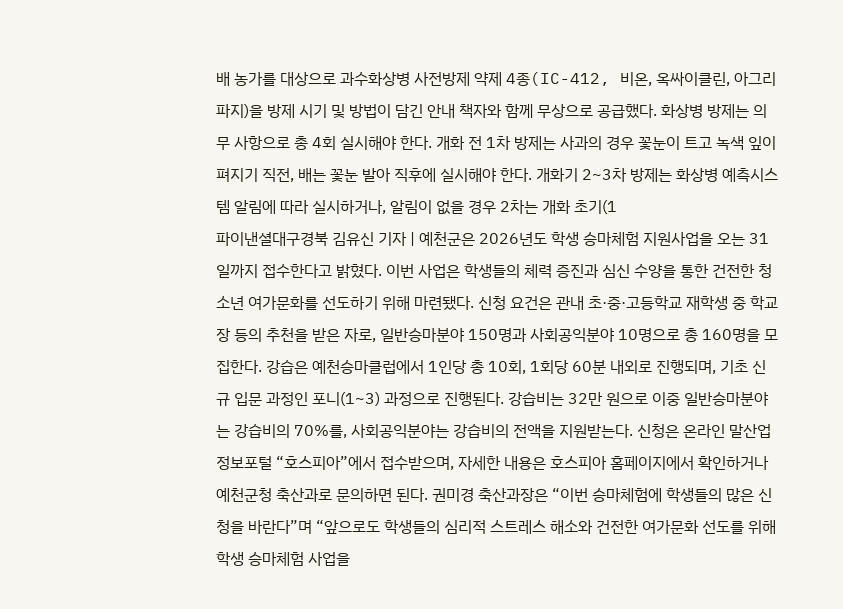배 농가를 대상으로 과수화상병 사전방제 약제 4종(IC-412, 비온, 옥싸이클린, 아그리파지)을 방제 시기 및 방법이 담긴 안내 책자와 함께 무상으로 공급했다. 화상병 방제는 의무 사항으로 총 4회 실시해야 한다. 개화 전 1차 방제는 사과의 경우 꽃눈이 트고 녹색 잎이 펴지기 직전, 배는 꽃눈 발아 직후에 실시해야 한다. 개화기 2~3차 방제는 화상병 예측시스템 알림에 따라 실시하거나, 알림이 없을 경우 2차는 개화 초기(1
파이낸셜대구경북 김유신 기자 | 예천군은 2026년도 학생 승마체험 지원사업을 오는 31일까지 접수한다고 밝혔다. 이번 사업은 학생들의 체력 증진과 심신 수양을 통한 건전한 청소년 여가문화를 선도하기 위해 마련됐다. 신청 요건은 관내 초·중·고등학교 재학생 중 학교장 등의 추천을 받은 자로, 일반승마분야 150명과 사회공익분야 10명으로 총 160명을 모집한다. 강습은 예천승마클럽에서 1인당 총 10회, 1회당 60분 내외로 진행되며, 기초 신규 입문 과정인 포니(1~3) 과정으로 진행된다. 강습비는 32만 원으로 이중 일반승마분야는 강습비의 70%를, 사회공익분야는 강습비의 전액을 지원받는다. 신청은 온라인 말산업 정보포털 “호스피아”에서 접수받으며, 자세한 내용은 호스피아 홈페이지에서 확인하거나 예천군청 축산과로 문의하면 된다. 권미경 축산과장은 “이번 승마체험에 학생들의 많은 신청을 바란다”며 “앞으로도 학생들의 심리적 스트레스 해소와 건전한 여가문화 선도를 위해 학생 승마체험 사업을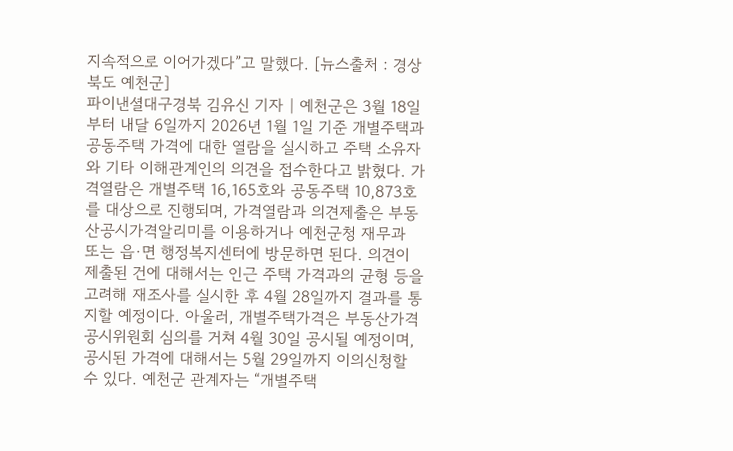지속적으로 이어가겠다”고 말했다. [뉴스출처 : 경상북도 예천군]
파이낸셜대구경북 김유신 기자 | 예천군은 3월 18일부터 내달 6일까지 2026년 1월 1일 기준 개별주택과 공동주택 가격에 대한 열람을 실시하고 주택 소유자와 기타 이해관계인의 의견을 접수한다고 밝혔다. 가격열람은 개별주택 16,165호와 공동주택 10,873호를 대상으로 진행되며, 가격열람과 의견제출은 부동산공시가격알리미를 이용하거나 예천군청 재무과 또는 읍·면 행정복지센터에 방문하면 된다. 의견이 제출된 건에 대해서는 인근 주택 가격과의 균형 등을 고려해 재조사를 실시한 후 4월 28일까지 결과를 통지할 예정이다. 아울러, 개별주택가격은 부동산가격공시위원회 심의를 거쳐 4월 30일 공시될 예정이며, 공시된 가격에 대해서는 5월 29일까지 이의신청할 수 있다. 예천군 관계자는 “개별주택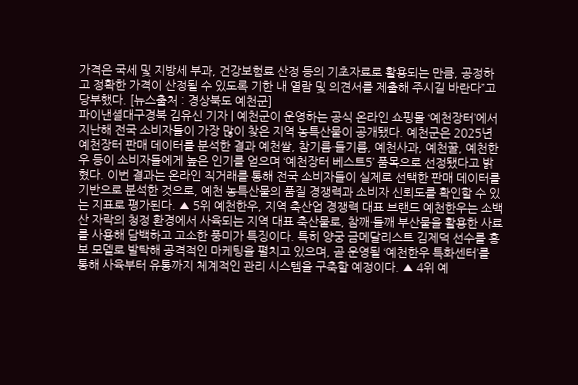가격은 국세 및 지방세 부과, 건강보험료 산정 등의 기초자료로 활용되는 만큼, 공정하고 정확한 가격이 산정될 수 있도록 기한 내 열람 및 의견서를 제출해 주시길 바란다”고 당부했다. [뉴스출처 : 경상북도 예천군]
파이낸셜대구경북 김유신 기자 | 예천군이 운영하는 공식 온라인 쇼핑몰 ‘예천장터’에서 지난해 전국 소비자들이 가장 많이 찾은 지역 농특산물이 공개됐다. 예천군은 2025년 예천장터 판매 데이터를 분석한 결과 예천쌀, 참기름·들기름, 예천사과, 예천꿀, 예천한우 등이 소비자들에게 높은 인기를 얻으며 ‘예천장터 베스트5’ 품목으로 선정됐다고 밝혔다. 이번 결과는 온라인 직거래를 통해 전국 소비자들이 실제로 선택한 판매 데이터를 기반으로 분석한 것으로, 예천 농특산물의 품질 경쟁력과 소비자 신뢰도를 확인할 수 있는 지표로 평가된다. ▲ 5위 예천한우, 지역 축산업 경쟁력 대표 브랜드 예천한우는 소백산 자락의 청정 환경에서 사육되는 지역 대표 축산물로, 참깨·들깨 부산물을 활용한 사료를 사용해 담백하고 고소한 풍미가 특징이다. 특히 양궁 금메달리스트 김제덕 선수를 홍보 모델로 발탁해 공격적인 마케팅을 펼치고 있으며, 곧 운영될 ‘예천한우 특화센터’를 통해 사육부터 유통까지 체계적인 관리 시스템을 구축할 예정이다. ▲ 4위 예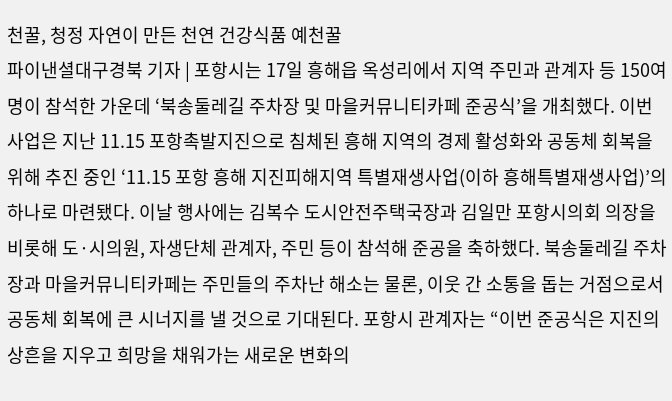천꿀, 청정 자연이 만든 천연 건강식품 예천꿀
파이낸셜대구경북 기자 | 포항시는 17일 흥해읍 옥성리에서 지역 주민과 관계자 등 150여 명이 참석한 가운데 ‘북송둘레길 주차장 및 마을커뮤니티카페 준공식’을 개최했다. 이번 사업은 지난 11.15 포항촉발지진으로 침체된 흥해 지역의 경제 활성화와 공동체 회복을 위해 추진 중인 ‘11.15 포항 흥해 지진피해지역 특별재생사업(이하 흥해특별재생사업)’의 하나로 마련됐다. 이날 행사에는 김복수 도시안전주택국장과 김일만 포항시의회 의장을 비롯해 도·시의원, 자생단체 관계자, 주민 등이 참석해 준공을 축하했다. 북송둘레길 주차장과 마을커뮤니티카페는 주민들의 주차난 해소는 물론, 이웃 간 소통을 돕는 거점으로서 공동체 회복에 큰 시너지를 낼 것으로 기대된다. 포항시 관계자는 “이번 준공식은 지진의 상흔을 지우고 희망을 채워가는 새로운 변화의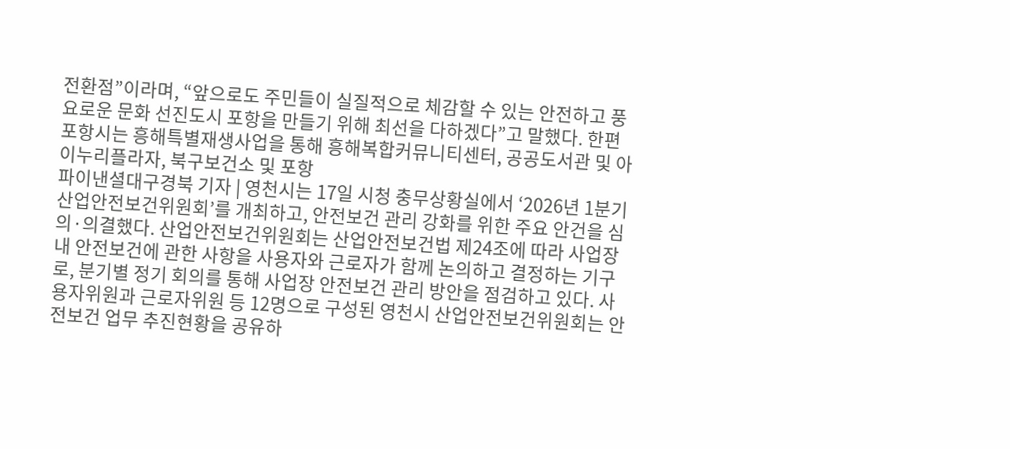전환점”이라며, “앞으로도 주민들이 실질적으로 체감할 수 있는 안전하고 풍요로운 문화 선진도시 포항을 만들기 위해 최선을 다하겠다”고 말했다. 한편 포항시는 흥해특별재생사업을 통해 흥해복합커뮤니티센터, 공공도서관 및 아이누리플라자, 북구보건소 및 포항
파이낸셜대구경북 기자 | 영천시는 17일 시청 충무상황실에서 ‘2026년 1분기 산업안전보건위원회’를 개최하고, 안전보건 관리 강화를 위한 주요 안건을 심의·의결했다. 산업안전보건위원회는 산업안전보건법 제24조에 따라 사업장 내 안전보건에 관한 사항을 사용자와 근로자가 함께 논의하고 결정하는 기구로, 분기별 정기 회의를 통해 사업장 안전보건 관리 방안을 점검하고 있다. 사용자위원과 근로자위원 등 12명으로 구성된 영천시 산업안전보건위원회는 안전보건 업무 추진현황을 공유하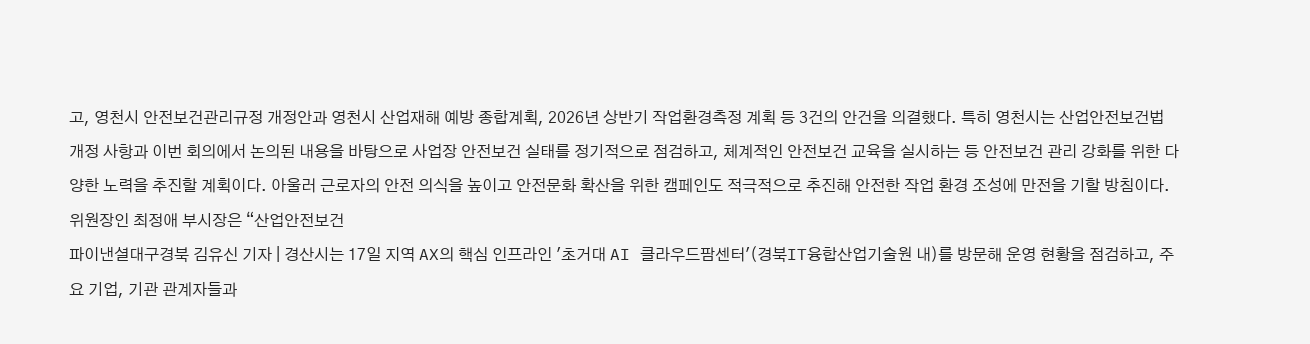고, 영천시 안전보건관리규정 개정안과 영천시 산업재해 예방 종합계획, 2026년 상반기 작업환경측정 계획 등 3건의 안건을 의결했다. 특히 영천시는 산업안전보건법 개정 사항과 이번 회의에서 논의된 내용을 바탕으로 사업장 안전보건 실태를 정기적으로 점검하고, 체계적인 안전보건 교육을 실시하는 등 안전보건 관리 강화를 위한 다양한 노력을 추진할 계획이다. 아울러 근로자의 안전 의식을 높이고 안전문화 확산을 위한 캠페인도 적극적으로 추진해 안전한 작업 환경 조성에 만전을 기할 방침이다. 위원장인 최정애 부시장은 “산업안전보건
파이낸셜대구경북 김유신 기자 | 경산시는 17일 지역 AX의 핵심 인프라인 '초거대 AI 클라우드팜센터'(경북IT융합산업기술원 내)를 방문해 운영 현황을 점검하고, 주요 기업, 기관 관계자들과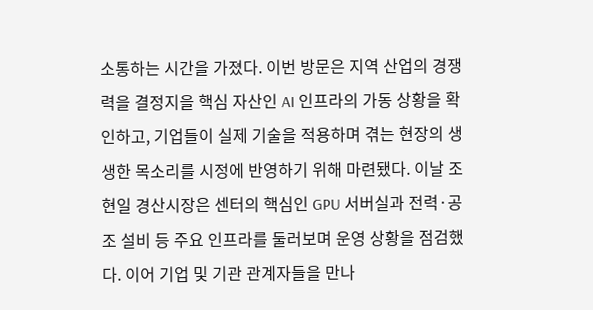소통하는 시간을 가졌다. 이번 방문은 지역 산업의 경쟁력을 결정지을 핵심 자산인 AI 인프라의 가동 상황을 확인하고, 기업들이 실제 기술을 적용하며 겪는 현장의 생생한 목소리를 시정에 반영하기 위해 마련됐다. 이날 조현일 경산시장은 센터의 핵심인 GPU 서버실과 전력·공조 설비 등 주요 인프라를 둘러보며 운영 상황을 점검했다. 이어 기업 및 기관 관계자들을 만나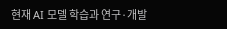현재 AI 모델 학습과 연구·개발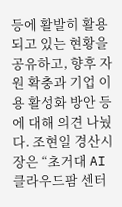등에 활발히 활용되고 있는 현황을 공유하고, 향후 자원 확충과 기업 이용 활성화 방안 등에 대해 의견 나눴다. 조현일 경산시장은 “초거대 AI 클라우드팜 센터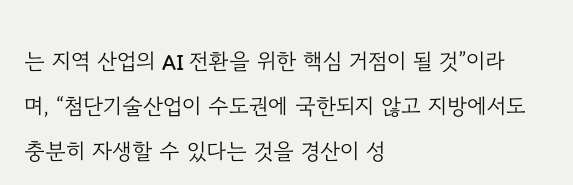는 지역 산업의 AI 전환을 위한 핵심 거점이 될 것”이라며, “첨단기술산업이 수도권에 국한되지 않고 지방에서도 충분히 자생할 수 있다는 것을 경산이 성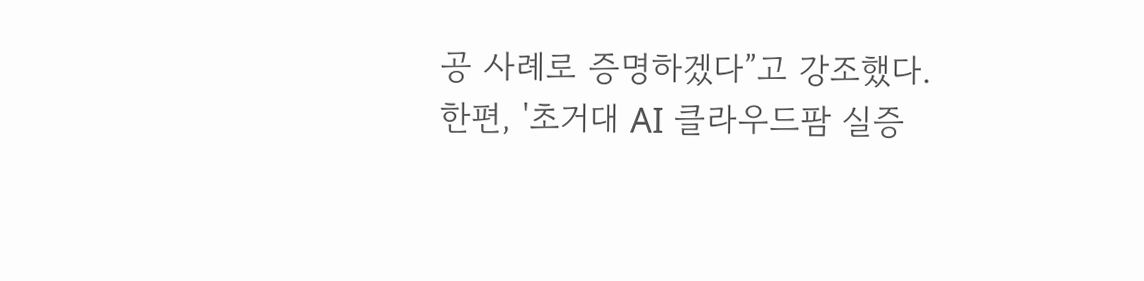공 사례로 증명하겠다”고 강조했다. 한편, '초거대 AI 클라우드팜 실증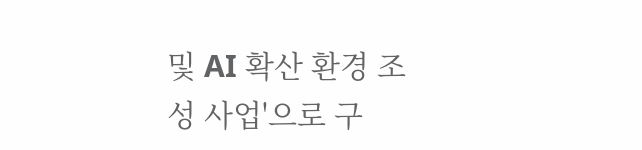및 AI 확산 환경 조성 사업'으로 구